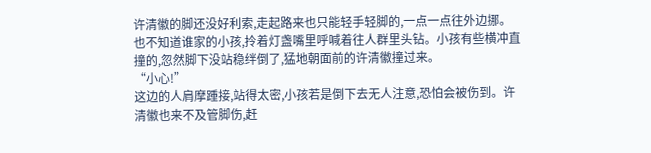许清徽的脚还没好利索,走起路来也只能轻手轻脚的,一点一点往外边挪。
也不知道谁家的小孩,拎着灯盏嘴里呼喊着往人群里头钻。小孩有些横冲直撞的,忽然脚下没站稳绊倒了,猛地朝面前的许清徽撞过来。
“小心!”
这边的人肩摩踵接,站得太密,小孩若是倒下去无人注意,恐怕会被伤到。许清徽也来不及管脚伤,赶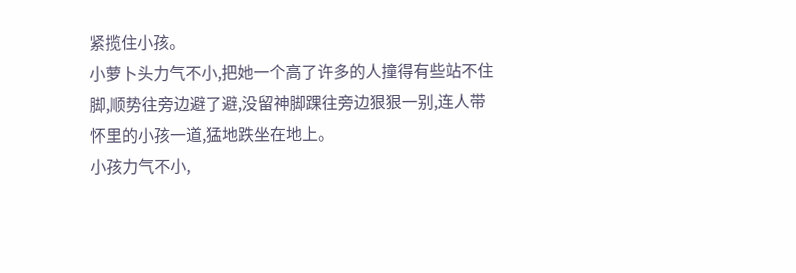紧揽住小孩。
小萝卜头力气不小,把她一个高了许多的人撞得有些站不住脚,顺势往旁边避了避,没留神脚踝往旁边狠狠一别,连人带怀里的小孩一道,猛地跌坐在地上。
小孩力气不小,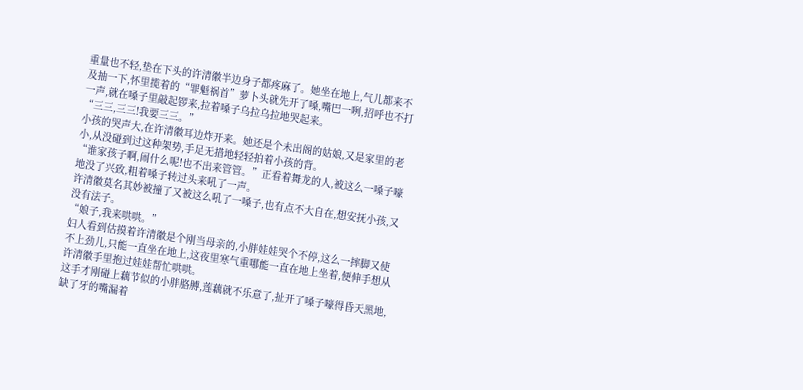重量也不轻,垫在下头的许清徽半边身子都疼麻了。她坐在地上,气儿都来不及抽一下,怀里揽着的“罪魁祸首”萝卜头就先开了嗓,嘴巴一咧,招呼也不打一声,就在嗓子里敲起锣来,拉着嗓子乌拉乌拉地哭起来。
“三三,三三!我要三三。”
小孩的哭声大,在许清徽耳边炸开来。她还是个未出阁的姑娘,又是家里的老小,从没碰到过这种架势,手足无措地轻轻拍着小孩的背。
“谁家孩子啊,闹什么呢!也不出来管管。”正看着舞龙的人,被这么一嗓子嚎地没了兴致,粗着嗓子转过头来吼了一声。
许清徽莫名其妙被撞了又被这么吼了一嗓子,也有点不大自在,想安抚小孩,又没有法子。
“娘子,我来哄哄。”
妇人看到估摸着许清徽是个刚当母亲的,小胖娃娃哭个不停,这么一摔脚又使不上劲儿,只能一直坐在地上,这夜里寒气重哪能一直在地上坐着,便伸手想从许清徽手里抱过娃娃帮忙哄哄。
这手才刚碰上藕节似的小胖胳膊,莲藕就不乐意了,扯开了嗓子嚎得昏天黑地,缺了牙的嘴漏着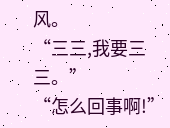风。
“三三,我要三三。”
“怎么回事啊!”